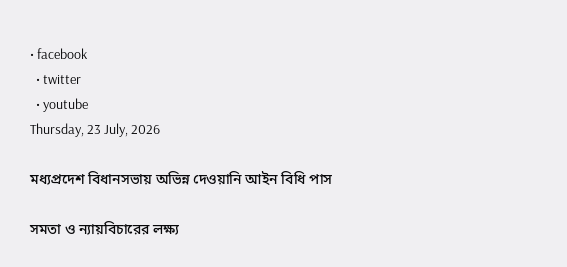• facebook
  • twitter
  • youtube
Thursday, 23 July, 2026

মধ্যপ্রদেশ বিধানসভায় অভিন্ন দেওয়ানি আইন বিধি পাস

সমতা ও ন্যায়বিচারের লক্ষ্য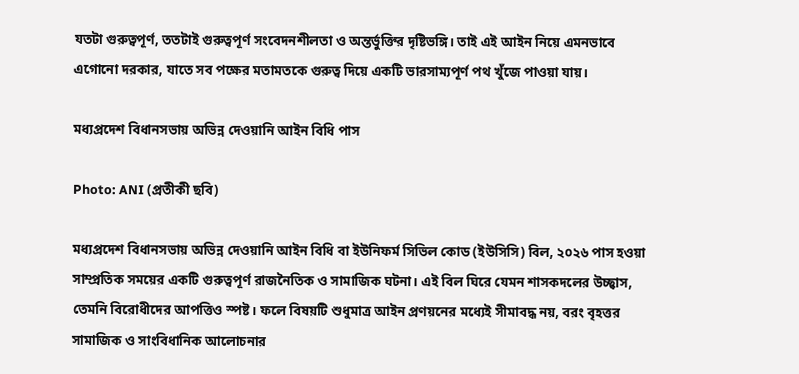যতটা গুরুত্বপূর্ণ, ততটাই গুরুত্বপূর্ণ সংবেদনশীলতা ও অন্তর্ভুক্তির দৃষ্টিভঙ্গি। তাই এই আইন নিয়ে এমনভাবে এগোনো দরকার, যাতে সব পক্ষের মতামতকে গুরুত্ব দিয়ে একটি ভারসাম্যপূর্ণ পথ খুঁজে পাওয়া যায়।

মধ্যপ্রদেশ বিধানসভায় অভিন্ন দেওয়ানি আইন বিধি পাস

Photo: ANI (প্রতীকী ছবি)

মধ্যপ্রদেশ বিধানসভায় অভিন্ন দেওয়ানি আইন বিধি বা ইউনিফর্ম সিভিল কোড (ইউসিসি) বিল, ২০২৬ পাস হওয়া সাম্প্রতিক সময়ের একটি গুরুত্বপূর্ণ রাজনৈতিক ও সামাজিক ঘটনা। এই বিল ঘিরে যেমন শাসকদলের উচ্ছ্বাস, তেমনি বিরোধীদের আপত্তিও স্পষ্ট। ফলে বিষয়টি শুধুমাত্র আইন প্রণয়নের মধ্যেই সীমাবদ্ধ নয়, বরং বৃহত্তর সামাজিক ও সাংবিধানিক আলোচনার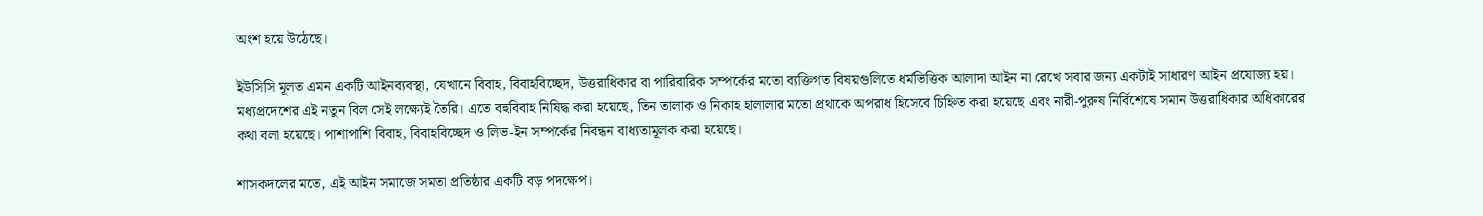অংশ হয়ে উঠেছে।

ইউসিসি মূলত এমন একটি আইনব্যবস্থা, যেখানে বিবাহ, বিবাহবিচ্ছেদ, উত্তরাধিকার বা পারিবারিক সম্পর্কের মতো ব্যক্তিগত বিষয়গুলিতে ধর্মভিত্তিক আলাদা আইন না রেখে সবার জন্য একটাই সাধারণ আইন প্রযোজ্য হয়। মধ্যপ্রদেশের এই নতুন বিল সেই লক্ষ্যেই তৈরি। এতে বহুবিবাহ নিষিদ্ধ করা হয়েছে, তিন তালাক ও নিকাহ হালালার মতো প্রথাকে অপরাধ হিসেবে চিহ্নিত করা হয়েছে এবং নারী-পুরুষ নির্বিশেষে সমান উত্তরাধিকার অধিকারের কথা বলা হয়েছে। পাশাপাশি বিবাহ, বিবাহবিচ্ছেদ ও লিভ-ইন সম্পর্কের নিবন্ধন বাধ্যতামূলক করা হয়েছে।

শাসকদলের মতে, এই আইন সমাজে সমতা প্রতিষ্ঠার একটি বড় পদক্ষেপ।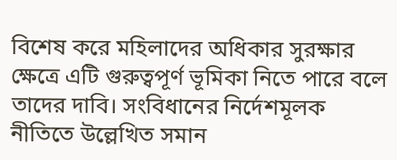বিশেষ করে মহিলাদের অধিকার সুরক্ষার ক্ষেত্রে এটি গুরুত্বপূর্ণ ভূমিকা নিতে পারে বলে তাদের দাবি। সংবিধানের নির্দেশমূলক নীতিতে উল্লেখিত সমান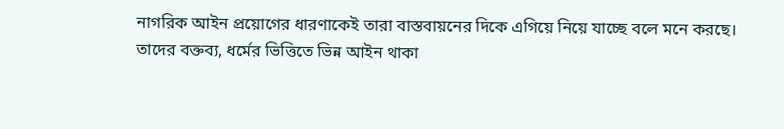নাগরিক আইন প্রয়োগের ধারণাকেই তারা বাস্তবায়নের দিকে এগিয়ে নিয়ে যাচ্ছে বলে মনে করছে। তাদের বক্তব্য, ধর্মের ভিত্তিতে ভিন্ন আইন থাকা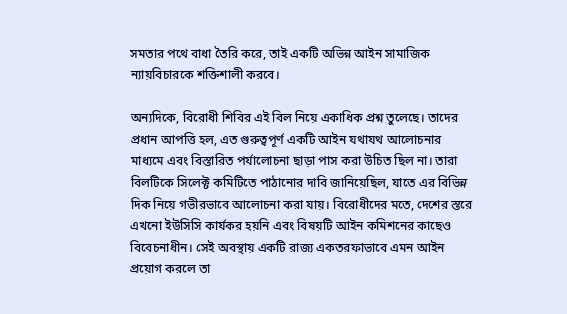সমতার পথে বাধা তৈরি করে, তাই একটি অভিন্ন আইন সামাজিক ন্যায়বিচারকে শক্তিশালী করবে।

অন্যদিকে, বিরোধী শিবির এই বিল নিয়ে একাধিক প্রশ্ন তুলেছে। তাদের প্রধান আপত্তি হল, এত গুরুত্বপূর্ণ একটি আইন যথাযথ আলোচনার মাধ্যমে এবং বিস্তারিত পর্যালোচনা ছাড়া পাস করা উচিত ছিল না। তারা বিলটিকে সিলেক্ট কমিটিতে পাঠানোর দাবি জানিয়েছিল, যাতে এর বিভিন্ন দিক নিয়ে গভীরভাবে আলোচনা করা যায়। বিরোধীদের মতে, দেশের স্তরে এখনো ইউসিসি কার্যকর হয়নি এবং বিষয়টি আইন কমিশনের কাছেও বিবেচনাধীন। সেই অবস্থায় একটি রাজ্য একতরফাভাবে এমন আইন প্রয়োগ করলে তা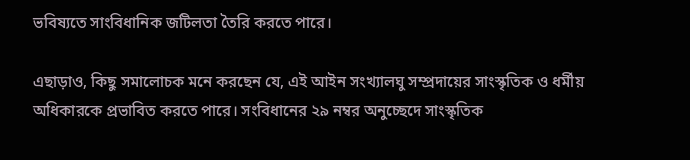ভবিষ্যতে সাংবিধানিক জটিলতা তৈরি করতে পারে।

এছাড়াও, কিছু সমালোচক মনে করছেন যে, এই আইন সংখ্যালঘু সম্প্রদায়ের সাংস্কৃতিক ও ধর্মীয় অধিকারকে প্রভাবিত করতে পারে। সংবিধানের ২৯ নম্বর অনুচ্ছেদে সাংস্কৃতিক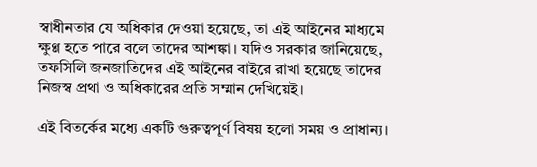স্বাধীনতার যে অধিকার দেওয়া হয়েছে, তা এই আইনের মাধ্যমে ক্ষুণ্ণ হতে পারে বলে তাদের আশঙ্কা। যদিও সরকার জানিয়েছে, তফসিলি জনজাতিদের এই আইনের বাইরে রাখা হয়েছে তাদের নিজস্ব প্রথা ও অধিকারের প্রতি সম্মান দেখিয়েই।

এই বিতর্কের মধ্যে একটি গুরুত্বপূর্ণ বিষয় হলো সময় ও প্রাধান্য।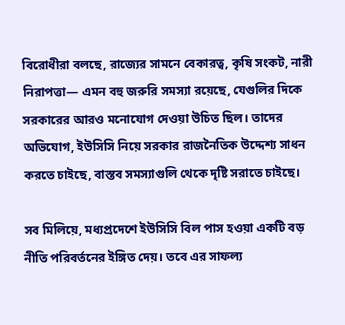বিরোধীরা বলছে, রাজ্যের সামনে বেকারত্ব, কৃষি সংকট, নারী নিরাপত্তা— এমন বহু জরুরি সমস্যা রয়েছে, যেগুলির দিকে সরকারের আরও মনোযোগ দেওয়া উচিত ছিল। তাদের অভিযোগ, ইউসিসি নিয়ে সরকার রাজনৈতিক উদ্দেশ্য সাধন করতে চাইছে, বাস্তব সমস্যাগুলি থেকে দৃষ্টি সরাতে চাইছে।

সব মিলিয়ে, মধ্যপ্রদেশে ইউসিসি বিল পাস হওয়া একটি বড় নীতি পরিবর্তনের ইঙ্গিত দেয়। তবে এর সাফল্য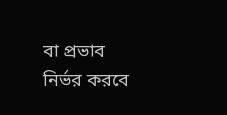বা প্রভাব নির্ভর করবে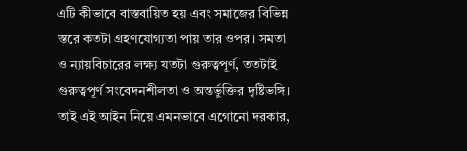এটি কীভাবে বাস্তবায়িত হয় এবং সমাজের বিভিন্ন স্তরে কতটা গ্রহণযোগ্যতা পায় তার ওপর। সমতা ও ন্যায়বিচারের লক্ষ্য যতটা গুরুত্বপূর্ণ, ততটাই গুরুত্বপূর্ণ সংবেদনশীলতা ও অন্তর্ভুক্তির দৃষ্টিভঙ্গি। তাই এই আইন নিয়ে এমনভাবে এগোনো দরকার,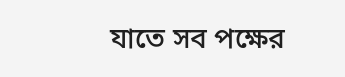যাতে সব পক্ষের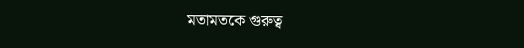মতামতকে গুরুত্ব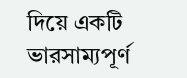দিয়ে একটি ভারসাম্যপূর্ণ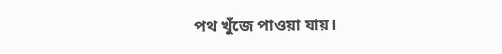পথ খুঁজে পাওয়া যায়।